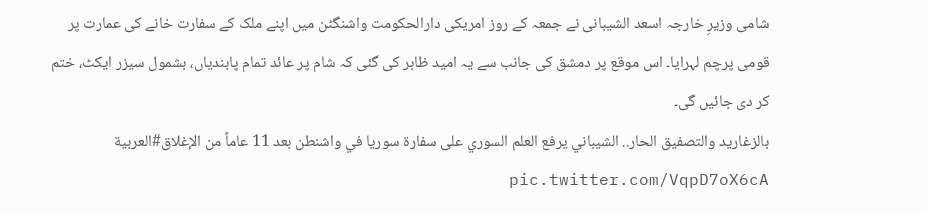شامی وزیرِ خارجہ اسعد الشيبانی نے جمعہ کے روز امریکی دارالحکومت واشنگٹن میں اپنے ملک کے سفارت خانے کی عمارت پر قومی پرچم لہرایا۔ اس موقع پر دمشق کی جانب سے یہ امید ظاہر کی گئی کہ شام پر عائد تمام پابندیاں، بشمول سیزر ایکٹ، ختم کر دی جائیں گی۔
بالزغاريد والتصفيق الحار.. الشيباني يرفع العلم السوري على سفارة سوريا في واشنطن بعد 11 عاماً من الإغلاق#العربية pic.twitter.com/VqpD7oX6cA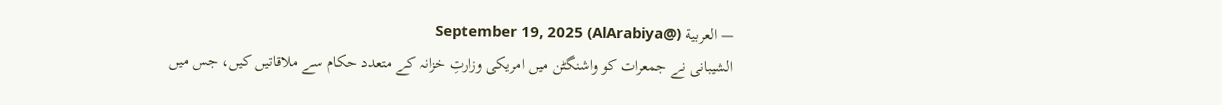— العربية (@AlArabiya) September 19, 2025
الشيبانی نے جمعرات کو واشنگٹن میں امریکی وزارتِ خزانہ کے متعدد حکام سے ملاقاتیں کیں، جس میں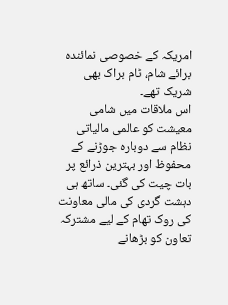امریکہ کے خصوصی نمائندہ برائے شام، ٹام براک بھی شریک تھے۔
اس ملاقات میں شامی معیشت کو عالمی مالیاتی نظام سے دوبارہ جوڑنے کے محفوظ اور بہترین ذرائع پر بات چیت کی گئی۔ ساتھ ہی دہشت گردی کی مالی معاونت کی روک تھام کے لیے مشترکہ تعاون کو بڑھانے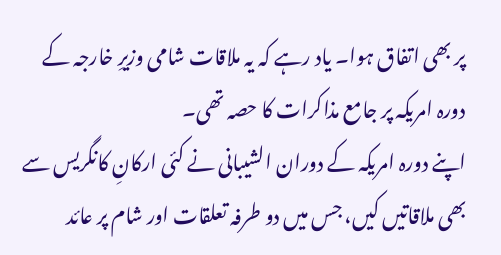پر بھی اتفاق ہوا۔ یاد رہے کہ یہ ملاقات شامی وزیرِ خارجہ کے دورہ امریکہ پر جامع مذاکرات کا حصہ تھی۔
اپنے دورہ امریکہ کے دوران الشيبانی نے کئی ارکانِ کانگریس سے بھی ملاقاتیں کیں، جس میں دو طرفہ تعلقات اور شام پر عائد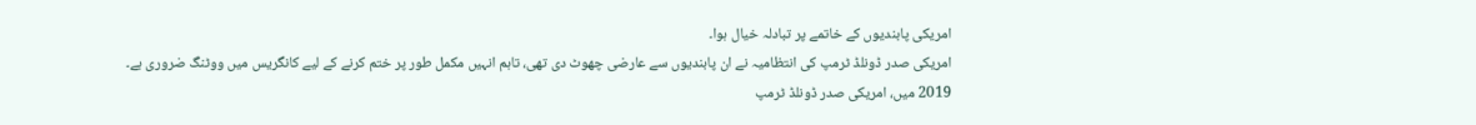امریکی پابندیوں کے خاتمے پر تبادلہ خیال ہوا۔
امریکی صدر ڈونلڈ ٹرمپ کی انتظامیہ نے ان پابندیوں سے عارضی چھوٹ دی تھی، تاہم انہیں مکمل طور پر ختم کرنے کے لیے کانگریس میں ووٹنگ ضروری ہے۔
2019 میں، امریکی صدر ڈونلڈ ٹرمپ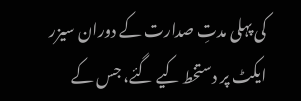کی پہلی مدتِ صدارت کے دوران سیزر ایکٹ پر دستخط کیے گئے، جس کے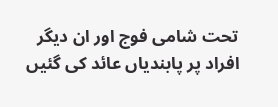تحت شامی فوج اور ان دیگر افراد پر پابندیاں عائد کی گئیں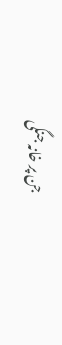جن پر خانہ جنگی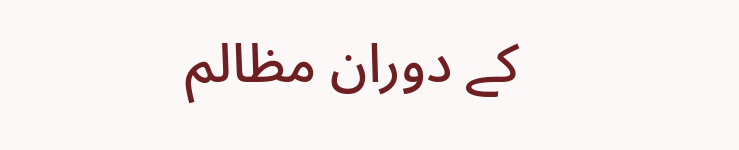کے دوران مظالم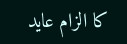کا الزام عاید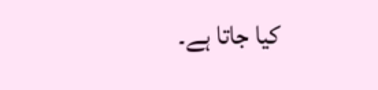کیا جاتا ہے۔